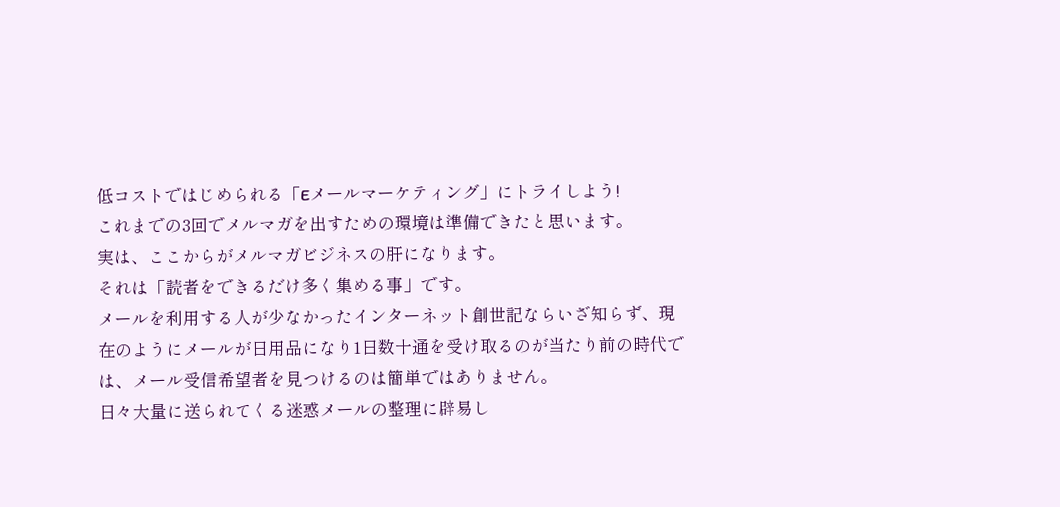低コストではじめられる「Eメールマーケティング」にトライしよう!
これまでの3回でメルマガを出すための環境は準備できたと思います。
実は、ここからがメルマガビジネスの肝になります。
それは「読者をできるだけ多く集める事」です。
メールを利用する人が少なかったインターネット創世記ならいざ知らず、現在のようにメールが日用品になり1日数十通を受け取るのが当たり前の時代では、メール受信希望者を見つけるのは簡単ではありません。
日々大量に送られてくる迷惑メールの整理に辟易し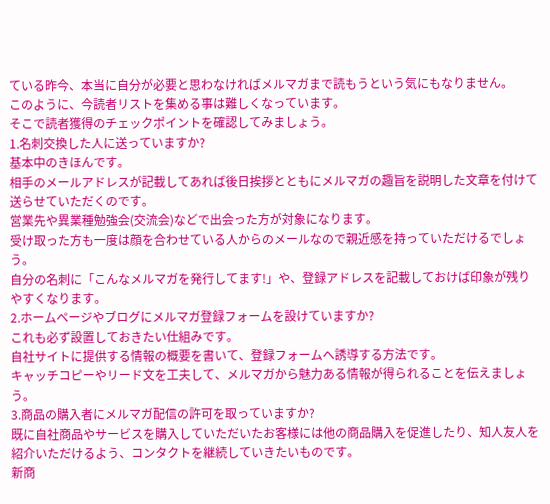ている昨今、本当に自分が必要と思わなければメルマガまで読もうという気にもなりません。
このように、今読者リストを集める事は難しくなっています。
そこで読者獲得のチェックポイントを確認してみましょう。
1.名刺交換した人に送っていますか?
基本中のきほんです。
相手のメールアドレスが記載してあれば後日挨拶とともにメルマガの趣旨を説明した文章を付けて送らせていただくのです。
営業先や異業種勉強会(交流会)などで出会った方が対象になります。
受け取った方も一度は顔を合わせている人からのメールなので親近感を持っていただけるでしょう。
自分の名刺に「こんなメルマガを発行してます!」や、登録アドレスを記載しておけば印象が残りやすくなります。
2.ホームページやブログにメルマガ登録フォームを設けていますか?
これも必ず設置しておきたい仕組みです。
自社サイトに提供する情報の概要を書いて、登録フォームへ誘導する方法です。
キャッチコピーやリード文を工夫して、メルマガから魅力ある情報が得られることを伝えましょう。
3.商品の購入者にメルマガ配信の許可を取っていますか?
既に自社商品やサービスを購入していただいたお客様には他の商品購入を促進したり、知人友人を紹介いただけるよう、コンタクトを継続していきたいものです。
新商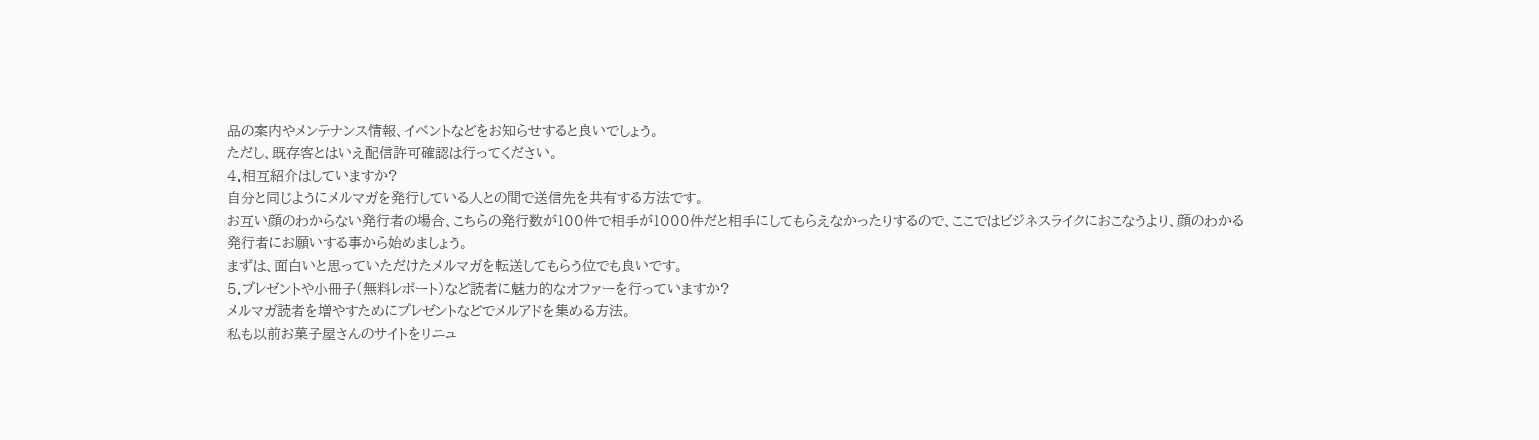品の案内やメンテナンス情報、イベントなどをお知らせすると良いでしょう。
ただし、既存客とはいえ配信許可確認は行ってください。
4.相互紹介はしていますか?
自分と同じようにメルマガを発行している人との間で送信先を共有する方法です。
お互い顔のわからない発行者の場合、こちらの発行数が100件で相手が1000件だと相手にしてもらえなかったりするので、ここではビジネスライクにおこなうより、顔のわかる
発行者にお願いする事から始めましょう。
まずは、面白いと思っていただけたメルマガを転送してもらう位でも良いです。
5.プレゼントや小冊子(無料レポート)など読者に魅力的なオファーを行っていますか?
メルマガ読者を増やすためにプレゼントなどでメルアドを集める方法。
私も以前お菓子屋さんのサイトをリニュ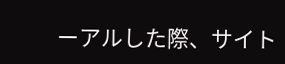ーアルした際、サイト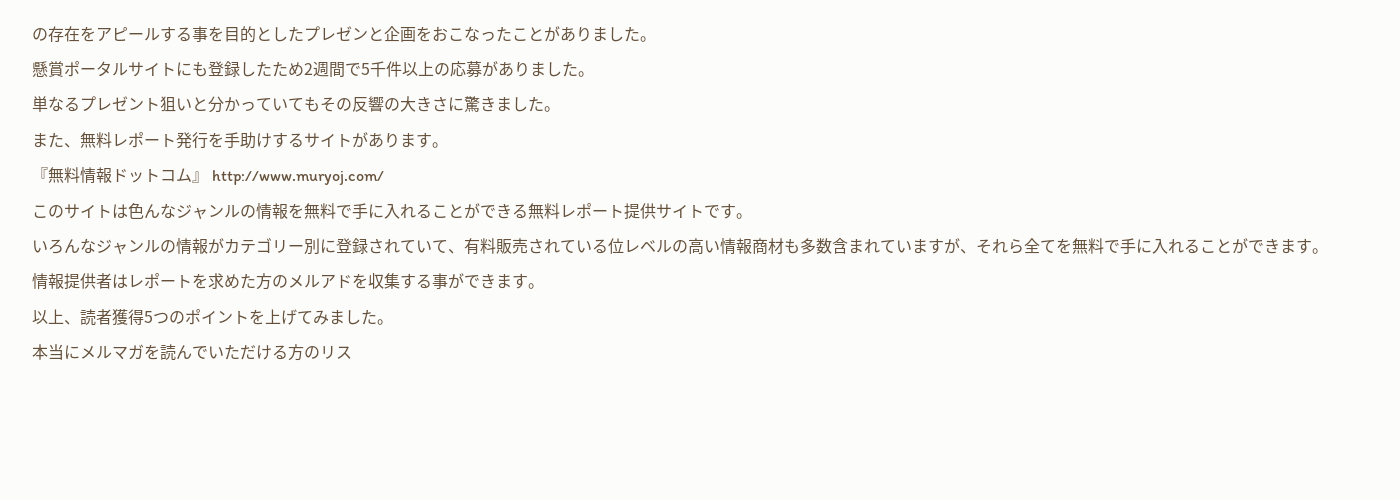の存在をアピールする事を目的としたプレゼンと企画をおこなったことがありました。
懸賞ポータルサイトにも登録したため2週間で5千件以上の応募がありました。
単なるプレゼント狙いと分かっていてもその反響の大きさに驚きました。
また、無料レポート発行を手助けするサイトがあります。
『無料情報ドットコム』 http://www.muryoj.com/
このサイトは色んなジャンルの情報を無料で手に入れることができる無料レポート提供サイトです。
いろんなジャンルの情報がカテゴリー別に登録されていて、有料販売されている位レベルの高い情報商材も多数含まれていますが、それら全てを無料で手に入れることができます。
情報提供者はレポートを求めた方のメルアドを収集する事ができます。
以上、読者獲得5つのポイントを上げてみました。
本当にメルマガを読んでいただける方のリス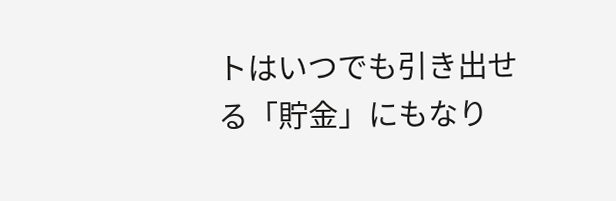トはいつでも引き出せる「貯金」にもなり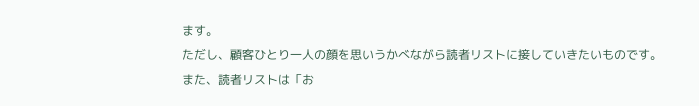ます。
ただし、顧客ひとり一人の顔を思いうかべながら読者リストに接していきたいものです。
また、読者リストは「お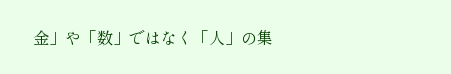金」や「数」ではなく「人」の集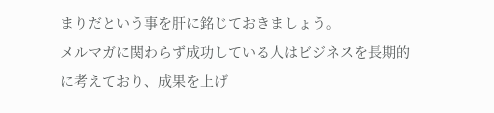まりだという事を肝に銘じておきましょう。
メルマガに関わらず成功している人はビジネスを長期的に考えており、成果を上げ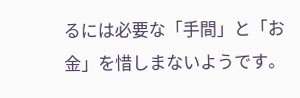るには必要な「手間」と「お金」を惜しまないようです。